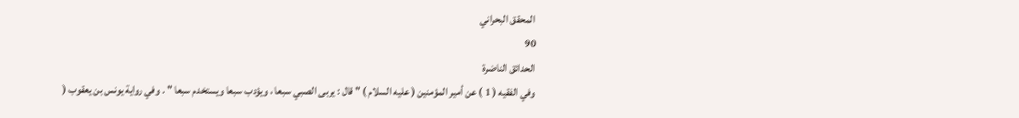المحقق البحراني
90
الحدائق الناضرة
وفي الفقيه ( 1 ) عن أمير المؤمنين ( عليه السلام ) " قال : يربى الصبي سبعا ، ويؤدب سبعا ويستخدم سبعا " . وفي رواية يونس بن يعقوب (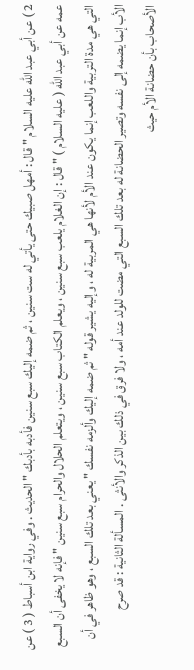2 ) عن أبي عبد الله عليه السلام " قال : أمهل صبيك حتى يأتي له ست سنين ، ثم ضمه إليك سبع سنين فأدبه بأدبك " الحديث . وفي رواية ابن أسباط ( 3 ) عن عمه عن أبي عبد الله ( عليه السلام ) " قال : إن الغلام يلعب سبع سنين ، ويعلم الكتاب سبع سنين ، ويتعلم الحلال والحرام سبع سنين " فإنه لا يخفى أن السبع التي هي مدة التربية واللعب إنما يكون عند الأم لأنها هي المربية له ، وإليه يشير قوله " ثم ضمه إليك وألزمه نفسك " يعني بعد تلك السبع ، وهو ظاهر في أن الأب إنما يضمه إلى نفسه وتصير الحضانة له بعد تلك السبع التي مضت للولد عند أمه ، ولا فرق في ذلك بين الذكر والأنثى . المسألة الثانية : قد صرح الأصحاب بأن حضانة الأم حيث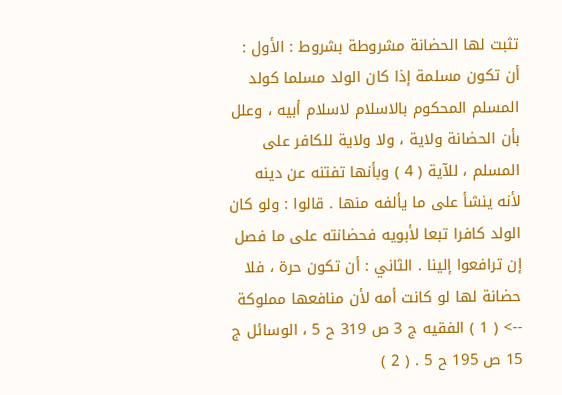تثبت لها الحضانة مشروطة بشروط : الأول : أن تكون مسلمة إذا كان الولد مسلما كولد المسلم المحكوم بالاسلام لاسلام أبيه ، وعلل بأن الحضانة ولاية ، ولا ولاية للكافر على المسلم ، للآية ( 4 ) وبأنها تفتنه عن دينه لأنه ينشأ على ما يألفه منها . قالوا : ولو كان الولد كافرا تبعا لأبويه فحضانته على ما فصل إن ترافعوا إلينا . الثاني : أن تكون حرة ، فلا حضانة لها لو كانت أمه لأن منافعها مملوكة
--> ( 1 ) الفقيه ج 3 ص 319 ح 5 ، الوسائل ج 15 ص 195 ح 5 . ( 2 )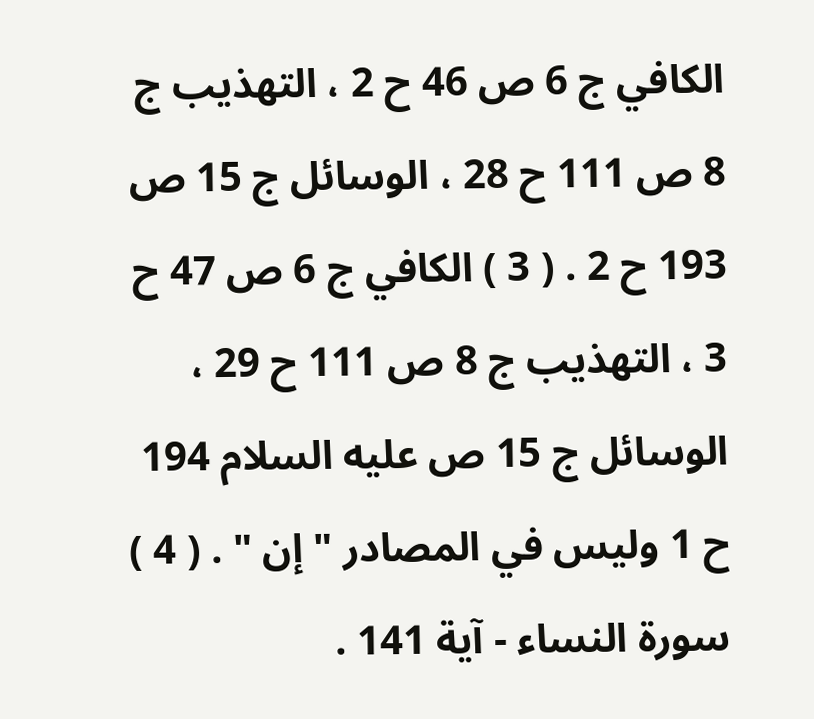الكافي ج 6 ص 46 ح 2 ، التهذيب ج 8 ص 111 ح 28 ، الوسائل ج 15 ص 193 ح 2 . ( 3 ) الكافي ج 6 ص 47 ح 3 ، التهذيب ج 8 ص 111 ح 29 ، الوسائل ج 15 ص عليه السلام 194 ح 1 وليس في المصادر " إن " . ( 4 ) سورة النساء - آية 141 .